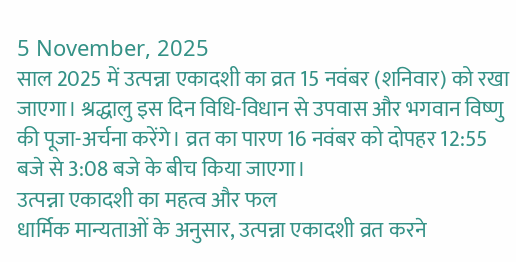5 November, 2025
साल 2025 में उत्पन्ना एकादशी का व्रत 15 नवंबर (शनिवार) को रखा जाएगा। श्रद्धालु इस दिन विधि-विधान से उपवास और भगवान विष्णु की पूजा-अर्चना करेंगे। व्रत का पारण 16 नवंबर को दोपहर 12:55 बजे से 3:08 बजे के बीच किया जाएगा।
उत्पन्ना एकादशी का महत्व और फल
धार्मिक मान्यताओं के अनुसार, उत्पन्ना एकादशी व्रत करने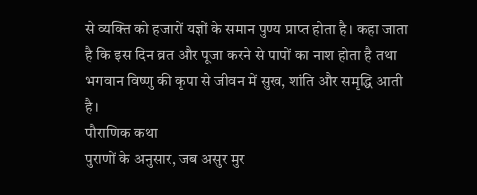से व्यक्ति को हजारों यज्ञों के समान पुण्य प्राप्त होता है। कहा जाता है कि इस दिन व्रत और पूजा करने से पापों का नाश होता है तथा भगवान विष्णु की कृपा से जीवन में सुख, शांति और समृद्धि आती है।
पौराणिक कथा
पुराणों के अनुसार, जब असुर मुर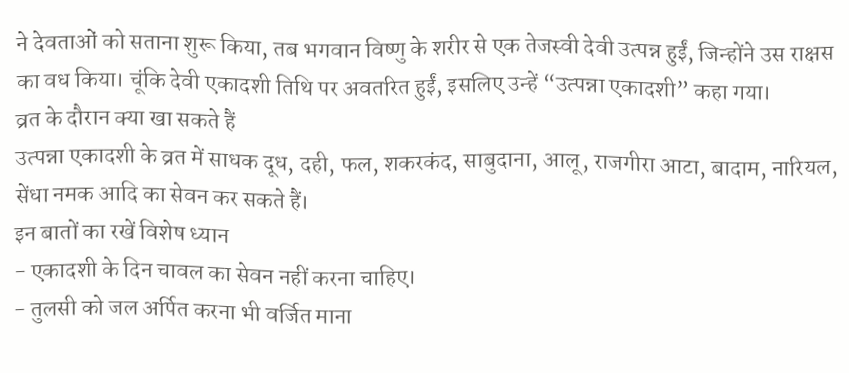ने देवताओं को सताना शुरू किया, तब भगवान विष्णु के शरीर से एक तेजस्वी देवी उत्पन्न हुईं, जिन्होंने उस राक्षस का वध किया। चूंकि देवी एकादशी तिथि पर अवतरित हुईं, इसलिए उन्हें “उत्पन्ना एकादशी” कहा गया।
व्रत के दौरान क्या खा सकते हैं
उत्पन्ना एकादशी के व्रत में साधक दूध, दही, फल, शकरकंद, साबुदाना, आलू, राजगीरा आटा, बादाम, नारियल, सेंधा नमक आदि का सेवन कर सकते हैं।
इन बातों का रखें विशेष ध्यान
- एकादशी के दिन चावल का सेवन नहीं करना चाहिए।
- तुलसी को जल अर्पित करना भी वर्जित माना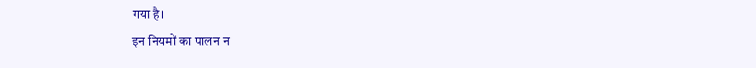गया है।
इन नियमों का पालन न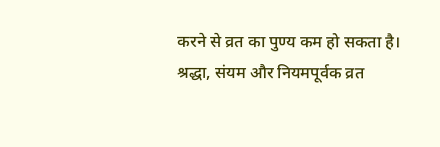करने से व्रत का पुण्य कम हो सकता है। श्रद्धा, संयम और नियमपूर्वक व्रत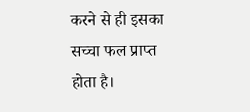करने से ही इसका सच्चा फल प्राप्त होता है।